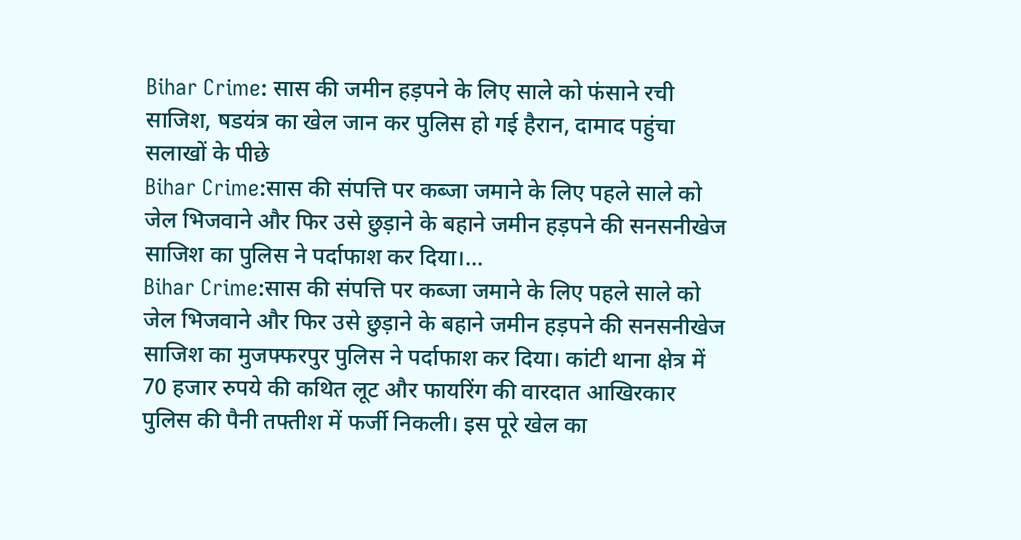Bihar Crime: सास की जमीन हड़पने के लिए साले को फंसाने रची साजिश, षडयंत्र का खेल जान कर पुलिस हो गई हैरान, दामाद पहुंचा सलाखों के पीछे
Bihar Crime:सास की संपत्ति पर कब्जा जमाने के लिए पहले साले को जेल भिजवाने और फिर उसे छुड़ाने के बहाने जमीन हड़पने की सनसनीखेज साजिश का पुलिस ने पर्दाफाश कर दिया।...
Bihar Crime:सास की संपत्ति पर कब्जा जमाने के लिए पहले साले को जेल भिजवाने और फिर उसे छुड़ाने के बहाने जमीन हड़पने की सनसनीखेज साजिश का मुजफ्फरपुर पुलिस ने पर्दाफाश कर दिया। कांटी थाना क्षेत्र में 70 हजार रुपये की कथित लूट और फायरिंग की वारदात आखिरकार पुलिस की पैनी तफ्तीश में फर्जी निकली। इस पूरे खेल का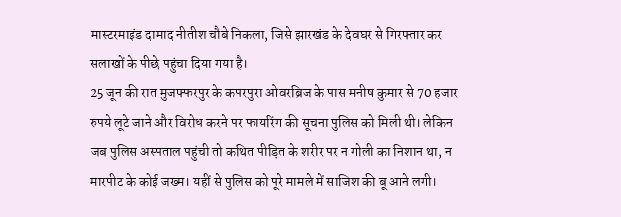मास्टरमाइंड दामाद नीतीश चौबे निकला, जिसे झारखंड के देवघर से गिरफ्तार कर सलाखों के पीछे पहुंचा दिया गया है।
25 जून की रात मुजफ्फरपुर के कपरपुरा ओवरब्रिज के पास मनीष कुमार से 70 हजार रुपये लूटे जाने और विरोध करने पर फायरिंग की सूचना पुलिस को मिली थी। लेकिन जब पुलिस अस्पताल पहुंची तो कथित पीड़ित के शरीर पर न गोली का निशान था, न मारपीट के कोई जख्म। यहीं से पुलिस को पूरे मामले में साजिश की बू आने लगी।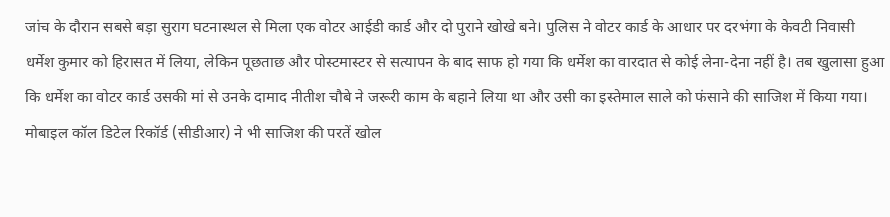जांच के दौरान सबसे बड़ा सुराग घटनास्थल से मिला एक वोटर आईडी कार्ड और दो पुराने खोखे बने। पुलिस ने वोटर कार्ड के आधार पर दरभंगा के केवटी निवासी धर्मेश कुमार को हिरासत में लिया, लेकिन पूछताछ और पोस्टमास्टर से सत्यापन के बाद साफ हो गया कि धर्मेश का वारदात से कोई लेना-देना नहीं है। तब खुलासा हुआ कि धर्मेश का वोटर कार्ड उसकी मां से उनके दामाद नीतीश चौबे ने जरूरी काम के बहाने लिया था और उसी का इस्तेमाल साले को फंसाने की साजिश में किया गया।
मोबाइल कॉल डिटेल रिकॉर्ड (सीडीआर) ने भी साजिश की परतें खोल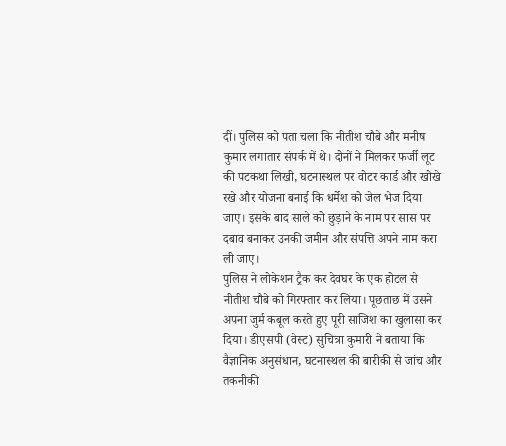दीं। पुलिस को पता चला कि नीतीश चौबे और मनीष कुमार लगातार संपर्क में थे। दोनों ने मिलकर फर्जी लूट की पटकथा लिखी, घटनास्थल पर वोटर कार्ड और खोखे रखे और योजना बनाई कि धर्मेश को जेल भेज दिया जाए। इसके बाद साले को छुड़ाने के नाम पर सास पर दबाव बनाकर उनकी जमीन और संपत्ति अपने नाम करा ली जाए।
पुलिस ने लोकेशन ट्रैक कर देवघर के एक होटल से नीतीश चौबे को गिरफ्तार कर लिया। पूछताछ में उसने अपना जुर्म कबूल करते हुए पूरी साजिश का खुलासा कर दिया। डीएसपी (वेस्ट) सुचित्रा कुमारी ने बताया कि वैज्ञानिक अनुसंधान, घटनास्थल की बारीकी से जांच और तकनीकी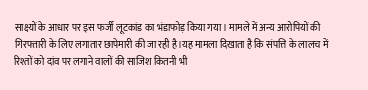साक्ष्यों के आधार पर इस फर्जी लूटकांड का भंडाफोड़ किया गया। मामले में अन्य आरोपियों की गिरफ्तारी के लिए लगातार छापेमारी की जा रही है।यह मामला दिखाता है कि संपत्ति के लालच में रिश्तों को दांव पर लगाने वालों की साजिश कितनी भी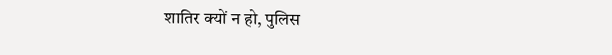शातिर क्यों न हो, पुलिस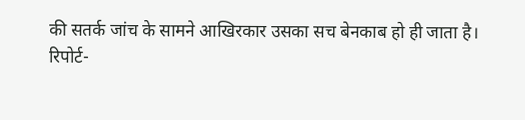की सतर्क जांच के सामने आखिरकार उसका सच बेनकाब हो ही जाता है।
रिपोर्ट-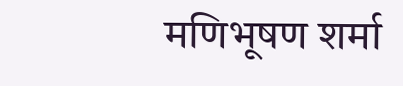मणिभूषण शर्मा